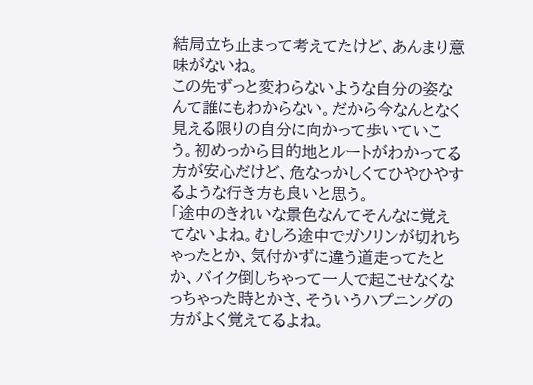結局立ち止まって考えてたけど、あんまり意味がないね。
この先ずっと変わらないような自分の姿なんて誰にもわからない。だから今なんとなく見える限りの自分に向かって歩いていこう。初めっから目的地とルートがわかってる方が安心だけど、危なっかしくてひやひやするような行き方も良いと思う。
「途中のきれいな景色なんてそんなに覚えてないよね。むしろ途中でガソリンが切れちゃったとか、気付かずに違う道走ってたとか、バイク倒しちゃって一人で起こせなくなっちゃった時とかさ、そういうハプニングの方がよく覚えてるよね。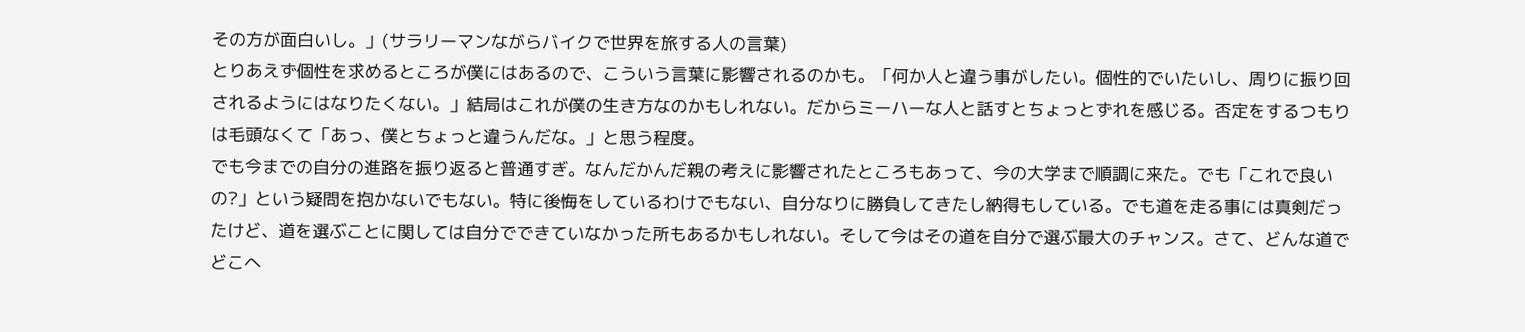その方が面白いし。」(サラリーマンながらバイクで世界を旅する人の言葉)
とりあえず個性を求めるところが僕にはあるので、こういう言葉に影響されるのかも。「何か人と違う事がしたい。個性的でいたいし、周りに振り回されるようにはなりたくない。」結局はこれが僕の生き方なのかもしれない。だからミーハーな人と話すとちょっとずれを感じる。否定をするつもりは毛頭なくて「あっ、僕とちょっと違うんだな。」と思う程度。
でも今までの自分の進路を振り返ると普通すぎ。なんだかんだ親の考えに影響されたところもあって、今の大学まで順調に来た。でも「これで良いの?」という疑問を抱かないでもない。特に後悔をしているわけでもない、自分なりに勝負してきたし納得もしている。でも道を走る事には真剣だったけど、道を選ぶことに関しては自分でできていなかった所もあるかもしれない。そして今はその道を自分で選ぶ最大のチャンス。さて、どんな道でどこへ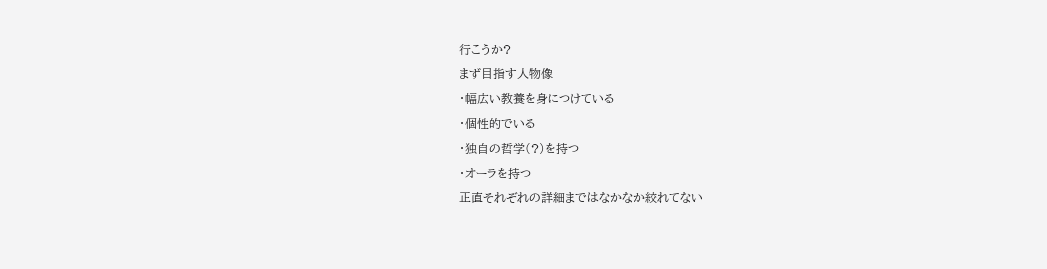行こうか?
まず目指す人物像
・幅広い教養を身につけている
・個性的でいる
・独自の哲学(?)を持つ
・オーラを持つ
正直それぞれの詳細まではなかなか絞れてない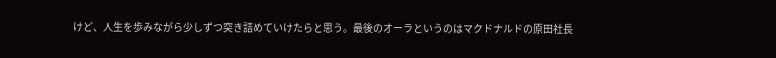けど、人生を歩みながら少しずつ突き詰めていけたらと思う。最後のオーラというのはマクドナルドの原田社長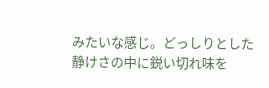みたいな感じ。どっしりとした静けさの中に鋭い切れ味を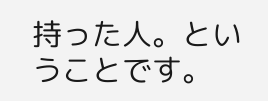持った人。ということです。